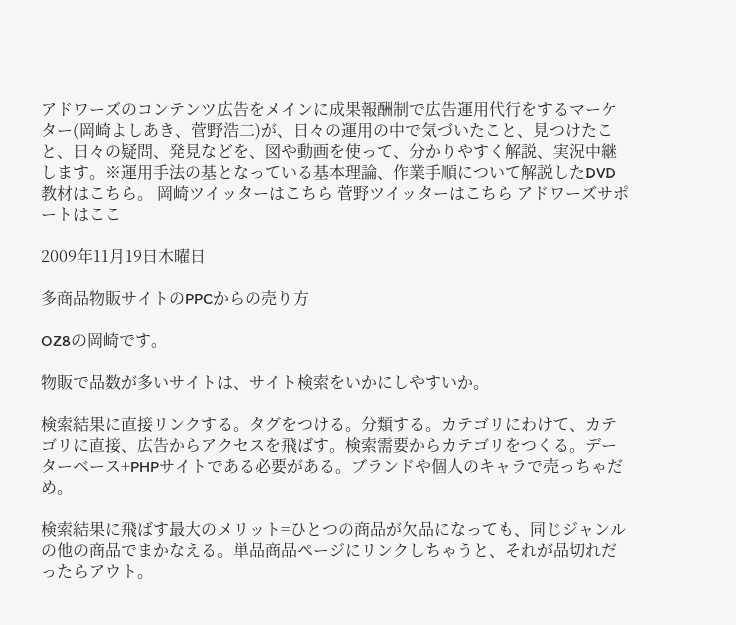アドワーズのコンテンツ広告をメインに成果報酬制で広告運用代行をするマーケター(岡崎よしあき、菅野浩二)が、日々の運用の中で気づいたこと、見つけたこと、日々の疑問、発見などを、図や動画を使って、分かりやすく解説、実況中継します。※運用手法の基となっている基本理論、作業手順について解説したDVD教材はこちら。 岡崎ツイッターはこちら 菅野ツイッターはこちら アドワーズサポートはここ

2009年11月19日木曜日

多商品物販サイトのPPCからの売り方

OZ8の岡崎です。

物販で品数が多いサイトは、サイト検索をいかにしやすいか。

検索結果に直接リンクする。タグをつける。分類する。カテゴリにわけて、カテゴリに直接、広告からアクセスを飛ばす。検索需要からカテゴリをつくる。データーベース+PHPサイトである必要がある。ブランドや個人のキャラで売っちゃだめ。

検索結果に飛ばす最大のメリット=ひとつの商品が欠品になっても、同じジャンルの他の商品でまかなえる。単品商品ページにリンクしちゃうと、それが品切れだったらアウト。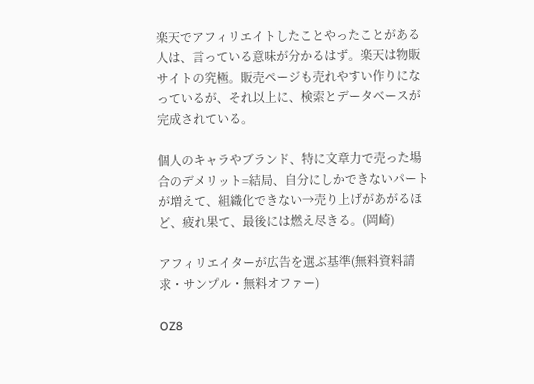楽天でアフィリエイトしたことやったことがある人は、言っている意味が分かるはず。楽天は物販サイトの究極。販売ページも売れやすい作りになっているが、それ以上に、検索とデータベースが完成されている。

個人のキャラやブランド、特に文章力で売った場合のデメリット=結局、自分にしかできないパートが増えて、組織化できない→売り上げがあがるほど、疲れ果て、最後には燃え尽きる。(岡崎)

アフィリエイターが広告を選ぶ基準(無料資料請求・サンプル・無料オファー)

OZ8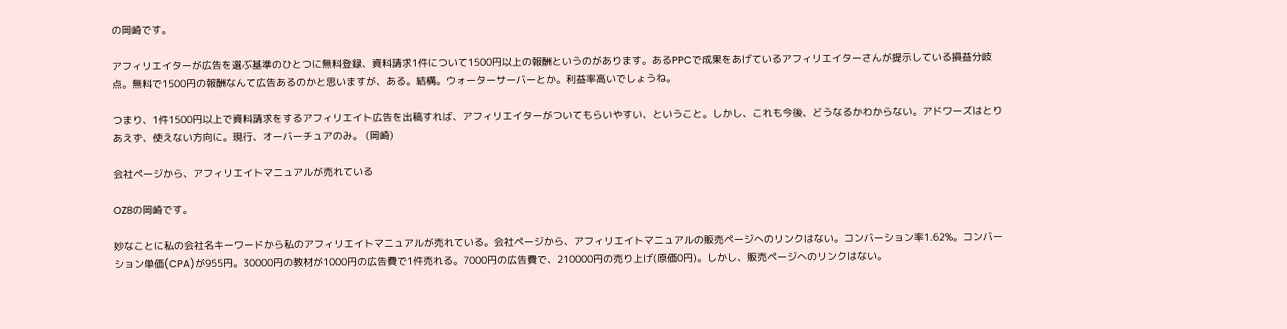の岡崎です。

アフィリエイターが広告を選ぶ基準のひとつに無料登録、資料請求1件について1500円以上の報酬というのがあります。あるPPCで成果をあげているアフィリエイターさんが提示している損益分岐点。無料で1500円の報酬なんて広告あるのかと思いますが、ある。結構。ウォーターサーバーとか。利益率高いでしょうね。

つまり、1件1500円以上で資料請求をするアフィリエイト広告を出稿すれば、アフィリエイターがついてもらいやすい、ということ。しかし、これも今後、どうなるかわからない。アドワーズはとりあえず、使えない方向に。現行、オーバーチュアのみ。 (岡崎)

会社ページから、アフィリエイトマニュアルが売れている

OZ8の岡崎です。

妙なことに私の会社名キーワードから私のアフィリエイトマニュアルが売れている。会社ページから、アフィリエイトマニュアルの販売ページへのリンクはない。コンバーション率1.62%。コンバーション単価(CPA)が955円。30000円の教材が1000円の広告費で1件売れる。7000円の広告費で、210000円の売り上げ(原価0円)。しかし、販売ページへのリンクはない。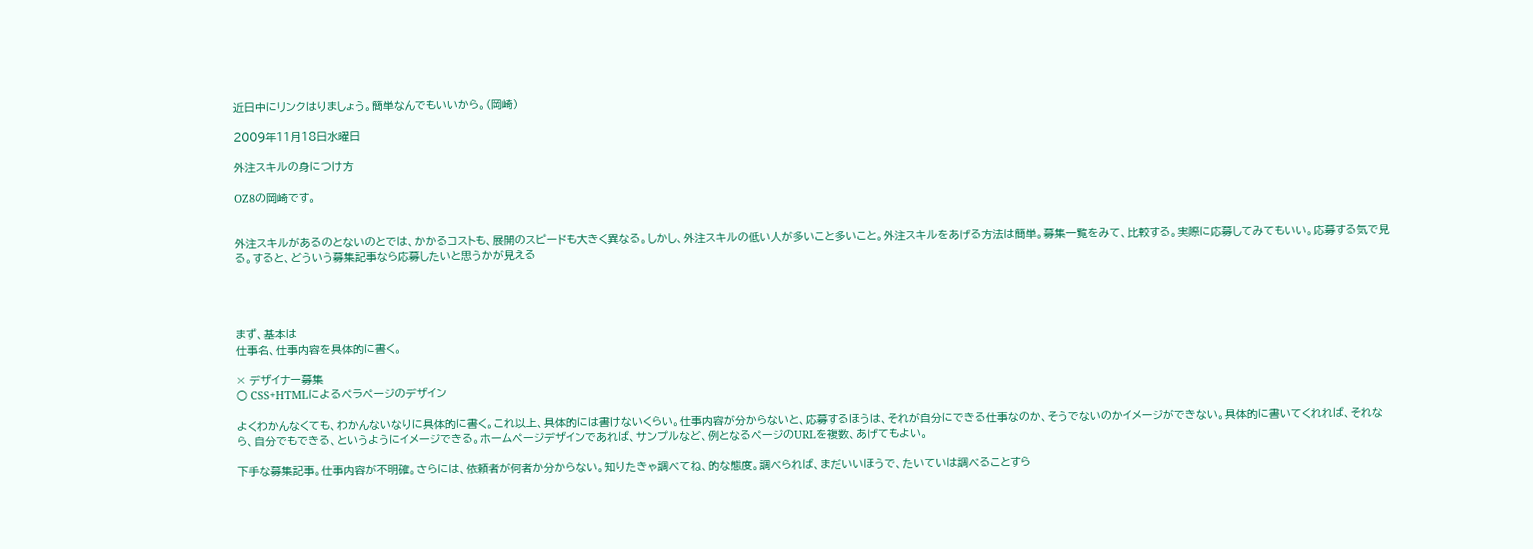近日中にリンクはりましょう。簡単なんでもいいから。(岡崎)

2009年11月18日水曜日

外注スキルの身につけ方

OZ8の岡崎です。


外注スキルがあるのとないのとでは、かかるコストも、展開のスピードも大きく異なる。しかし、外注スキルの低い人が多いこと多いこと。外注スキルをあげる方法は簡単。募集一覧をみて、比較する。実際に応募してみてもいい。応募する気で見る。すると、どういう募集記事なら応募したいと思うかが見える




まず、基本は
仕事名、仕事内容を具体的に書く。

× デザイナー募集
○ CSS+HTMLによるペラページのデザイン

よくわかんなくても、わかんないなりに具体的に書く。これ以上、具体的には書けないくらい。仕事内容が分からないと、応募するほうは、それが自分にできる仕事なのか、そうでないのかイメージができない。具体的に書いてくれれば、それなら、自分でもできる、というようにイメージできる。ホームページデザインであれば、サンプルなど、例となるページのURLを複数、あげてもよい。

下手な募集記事。仕事内容が不明確。さらには、依頼者が何者か分からない。知りたきゃ調べてね、的な態度。調べられば、まだいいほうで、たいていは調べることすら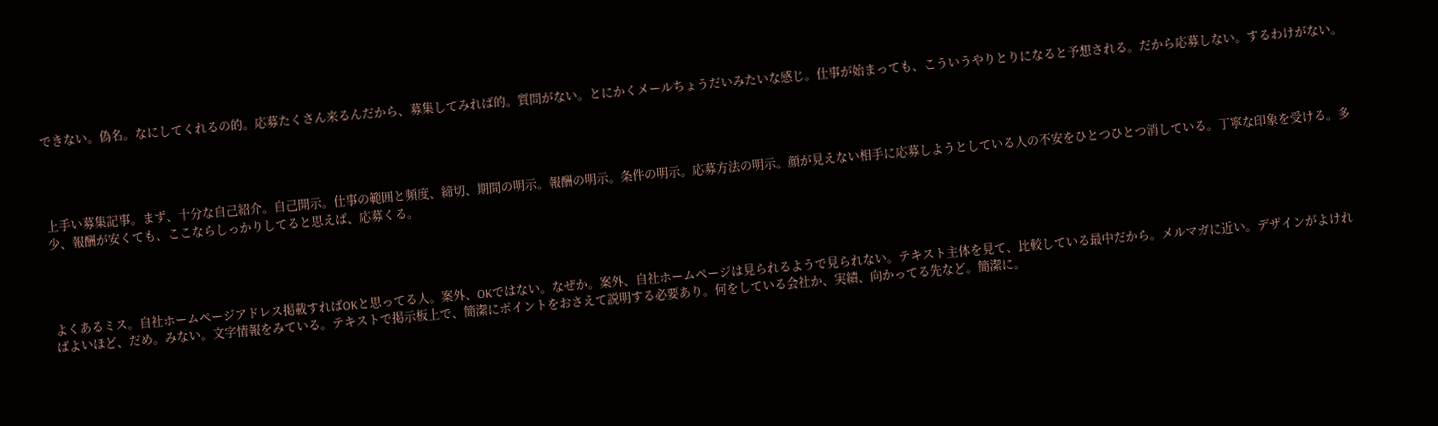できない。偽名。なにしてくれるの的。応募たくさん来るんだから、募集してみれば的。質問がない。とにかくメールちょうだいみたいな感じ。仕事が始まっても、こういうやりとりになると予想される。だから応募しない。するわけがない。




上手い募集記事。まず、十分な自己紹介。自己開示。仕事の範囲と頻度、締切、期間の明示。報酬の明示。条件の明示。応募方法の明示。顔が見えない相手に応募しようとしている人の不安をひとつひとつ消している。丁寧な印象を受ける。多少、報酬が安くても、ここならしっかりしてると思えば、応募くる。




よくあるミス。自社ホームページアドレス掲載すればOKと思ってる人。案外、OKではない。なぜか。案外、自社ホームページは見られるようで見られない。テキスト主体を見て、比較している最中だから。メルマガに近い。デザインがよければよいほど、だめ。みない。文字情報をみている。テキストで掲示板上で、簡潔にポイントをおさえて説明する必要あり。何をしている会社か、実績、向かってる先など。簡潔に。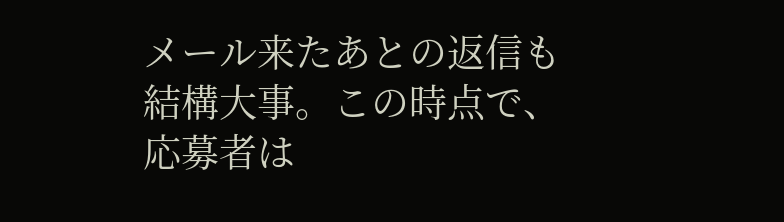メール来たあとの返信も結構大事。この時点で、応募者は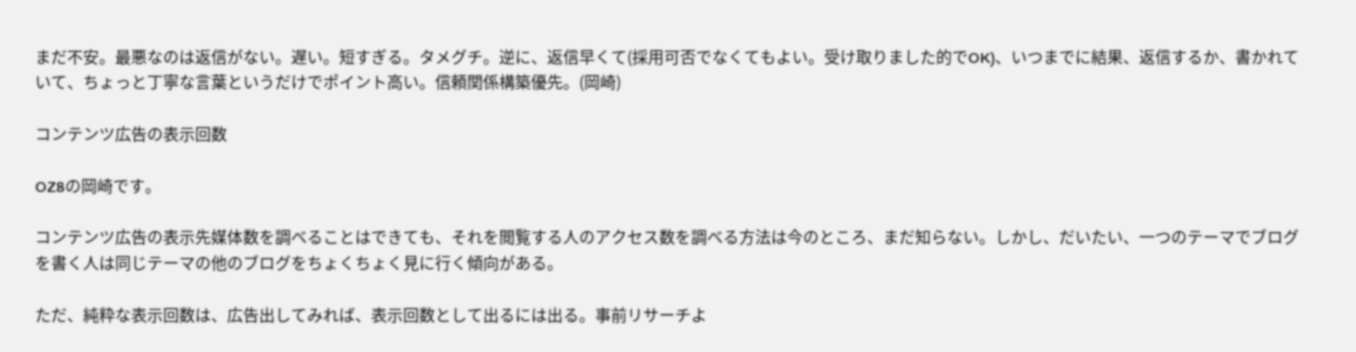まだ不安。最悪なのは返信がない。遅い。短すぎる。タメグチ。逆に、返信早くて(採用可否でなくてもよい。受け取りました的でOK)、いつまでに結果、返信するか、書かれていて、ちょっと丁寧な言葉というだけでポイント高い。信頼関係構築優先。(岡崎)

コンテンツ広告の表示回数

OZ8の岡崎です。

コンテンツ広告の表示先媒体数を調べることはできても、それを閲覧する人のアクセス数を調べる方法は今のところ、まだ知らない。しかし、だいたい、一つのテーマでブログを書く人は同じテーマの他のブログをちょくちょく見に行く傾向がある。

ただ、純粋な表示回数は、広告出してみれば、表示回数として出るには出る。事前リサーチよ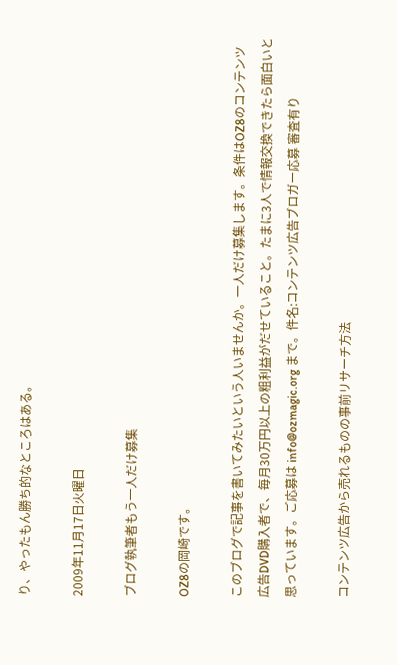り、やったもん勝ち的なところはある。

2009年11月17日火曜日

ブログ執筆者もう一人だけ募集

OZ8の岡崎です。

このブログで記事を書いてみたいという人いませんか。一人だけ募集します。条件はOZ8のコンテンツ広告DVD購入者で、毎月30万円以上の粗利益がだせていること。たまに3人で情報交換できたら面白いと思っています。ご応募は info@ozmagic.org まで。件名:コンテンツ広告ブロガー応募 審査有り

コンテンツ広告から売れるものの事前リサーチ方法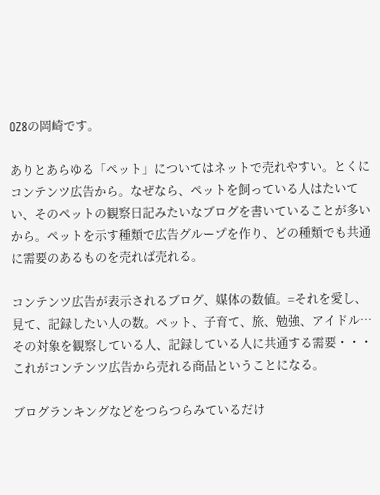OZ8の岡崎です。

ありとあらゆる「ペット」についてはネットで売れやすい。とくにコンテンツ広告から。なぜなら、ペットを飼っている人はたいてい、そのペットの観察日記みたいなブログを書いていることが多いから。ペットを示す種類で広告グループを作り、どの種類でも共通に需要のあるものを売れば売れる。

コンテンツ広告が表示されるブログ、媒体の数値。=それを愛し、見て、記録したい人の数。ペット、子育て、旅、勉強、アイドル…その対象を観察している人、記録している人に共通する需要・・・これがコンテンツ広告から売れる商品ということになる。

ブログランキングなどをつらつらみているだけ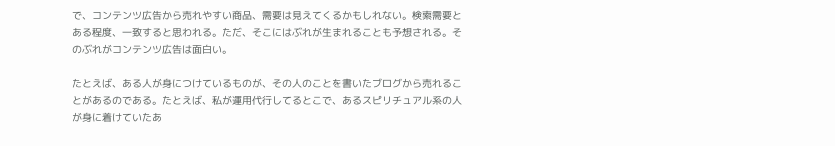で、コンテンツ広告から売れやすい商品、需要は見えてくるかもしれない。検索需要とある程度、一致すると思われる。ただ、そこにはぶれが生まれることも予想される。そのぶれがコンテンツ広告は面白い。

たとえば、ある人が身につけているものが、その人のことを書いたブログから売れることがあるのである。たとえば、私が運用代行してるとこで、あるスピリチュアル系の人が身に着けていたあ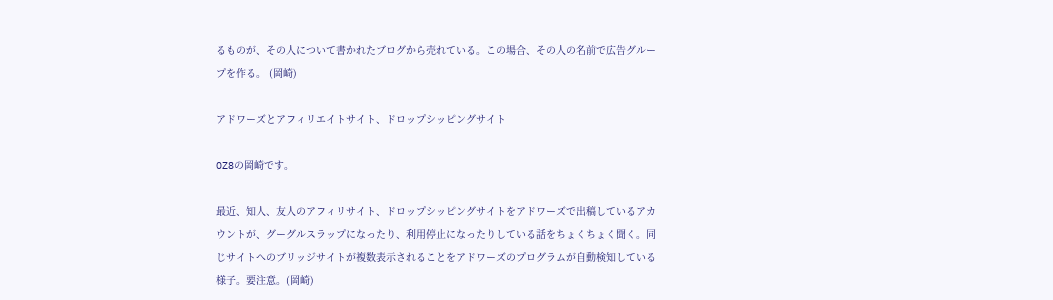るものが、その人について書かれたブログから売れている。この場合、その人の名前で広告グループを作る。 (岡崎)

アドワーズとアフィリエイトサイト、ドロップシッピングサイト

OZ8の岡崎です。

最近、知人、友人のアフィリサイト、ドロップシッピングサイトをアドワーズで出稿しているアカウントが、グーグルスラップになったり、利用停止になったりしている話をちょくちょく聞く。同じサイトへのブリッジサイトが複数表示されることをアドワーズのプログラムが自動検知している様子。要注意。(岡崎)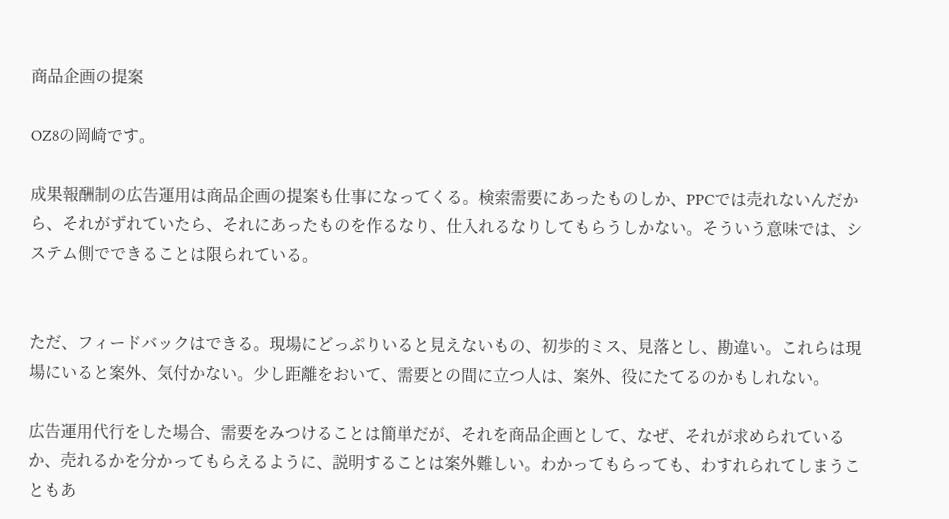商品企画の提案

OZ8の岡崎です。

成果報酬制の広告運用は商品企画の提案も仕事になってくる。検索需要にあったものしか、PPCでは売れないんだから、それがずれていたら、それにあったものを作るなり、仕入れるなりしてもらうしかない。そういう意味では、システム側でできることは限られている。


ただ、フィードバックはできる。現場にどっぷりいると見えないもの、初歩的ミス、見落とし、勘違い。これらは現場にいると案外、気付かない。少し距離をおいて、需要との間に立つ人は、案外、役にたてるのかもしれない。

広告運用代行をした場合、需要をみつけることは簡単だが、それを商品企画として、なぜ、それが求められているか、売れるかを分かってもらえるように、説明することは案外難しい。わかってもらっても、わすれられてしまうこともあ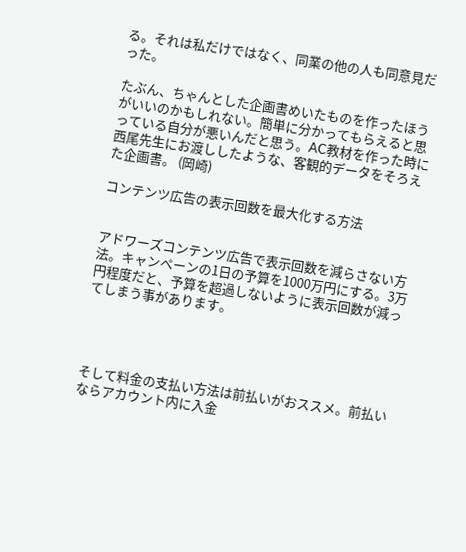る。それは私だけではなく、同業の他の人も同意見だった。

たぶん、ちゃんとした企画書めいたものを作ったほうがいいのかもしれない。簡単に分かってもらえると思っている自分が悪いんだと思う。AC教材を作った時に西尾先生にお渡ししたような、客観的データをそろえた企画書。 (岡崎)

コンテンツ広告の表示回数を最大化する方法


アドワーズコンテンツ広告で表示回数を減らさない方法。キャンペーンの1日の予算を1000万円にする。3万円程度だと、予算を超過しないように表示回数が減ってしまう事があります。




そして料金の支払い方法は前払いがおススメ。前払いならアカウント内に入金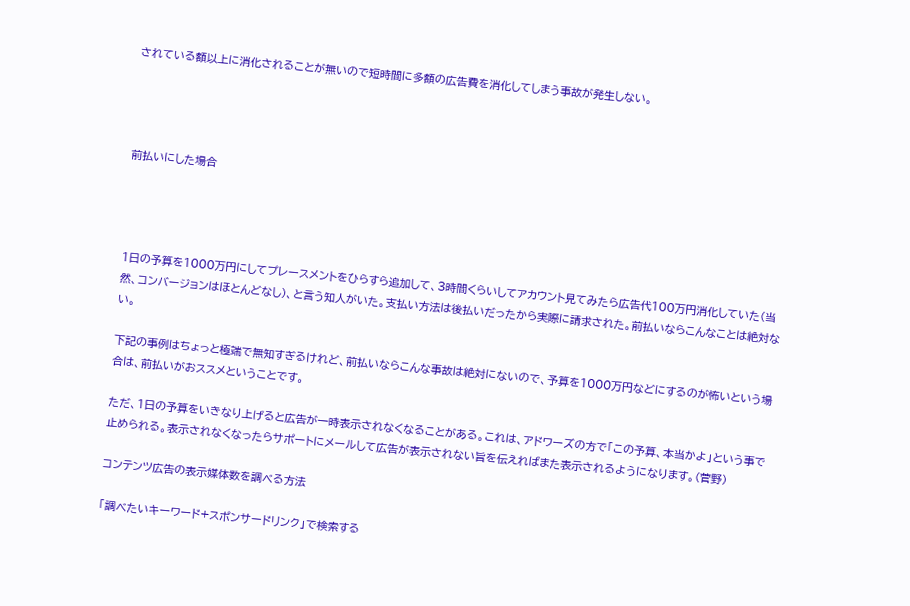されている額以上に消化されることが無いので短時間に多額の広告費を消化してしまう事故が発生しない。




前払いにした場合




1日の予算を1000万円にしてプレースメントをひらすら追加して、3時間くらいしてアカウント見てみたら広告代100万円消化していた(当然、コンバージョンはほとんどなし)、と言う知人がいた。支払い方法は後払いだったから実際に請求された。前払いならこんなことは絶対ない。

下記の事例はちょっと極端で無知すぎるけれど、前払いならこんな事故は絶対にないので、予算を1000万円などにするのが怖いという場合は、前払いがおススメということです。

ただ、1日の予算をいきなり上げると広告が一時表示されなくなることがある。これは、アドワーズの方で「この予算、本当かよ」という事で止められる。表示されなくなったらサポートにメールして広告が表示されない旨を伝えればまた表示されるようになります。(菅野)

コンテンツ広告の表示媒体数を調べる方法

「調べたいキーワード+スポンサードリンク」で検索する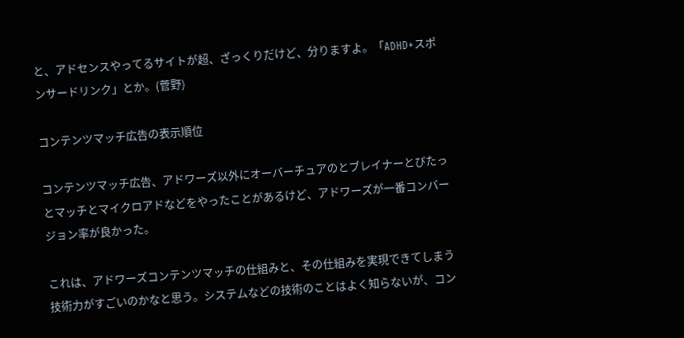と、アドセンスやってるサイトが超、ざっくりだけど、分りますよ。「ADHD+スポンサードリンク」とか。(菅野)

コンテンツマッチ広告の表示順位

コンテンツマッチ広告、アドワーズ以外にオーバーチュアのとブレイナーとぴたっとマッチとマイクロアドなどをやったことがあるけど、アドワーズが一番コンバージョン率が良かった。

これは、アドワーズコンテンツマッチの仕組みと、その仕組みを実現できてしまう技術力がすごいのかなと思う。システムなどの技術のことはよく知らないが、コン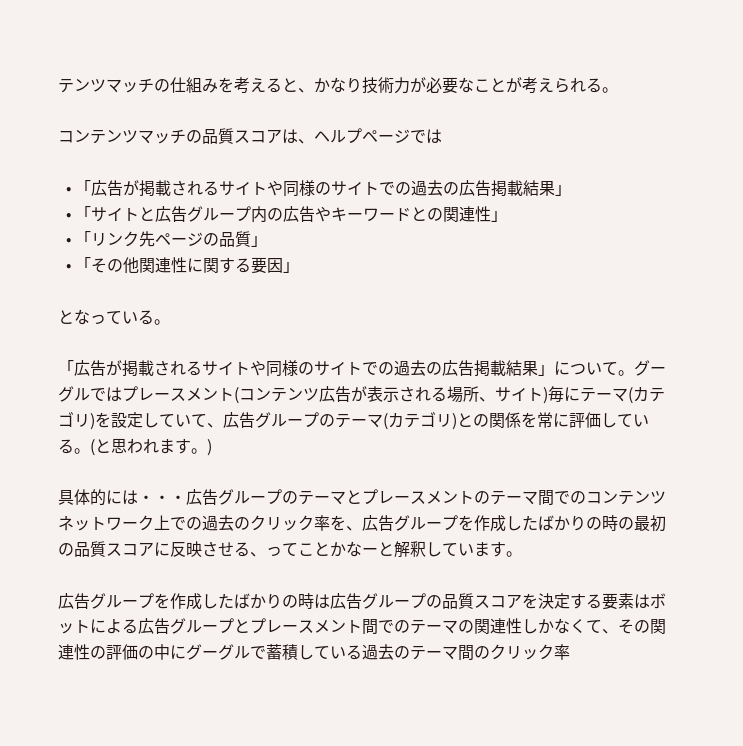テンツマッチの仕組みを考えると、かなり技術力が必要なことが考えられる。

コンテンツマッチの品質スコアは、ヘルプページでは

  • 「広告が掲載されるサイトや同様のサイトでの過去の広告掲載結果」
  • 「サイトと広告グループ内の広告やキーワードとの関連性」
  • 「リンク先ページの品質」
  • 「その他関連性に関する要因」

となっている。

「広告が掲載されるサイトや同様のサイトでの過去の広告掲載結果」について。グーグルではプレースメント(コンテンツ広告が表示される場所、サイト)毎にテーマ(カテゴリ)を設定していて、広告グループのテーマ(カテゴリ)との関係を常に評価している。(と思われます。)

具体的には・・・広告グループのテーマとプレースメントのテーマ間でのコンテンツネットワーク上での過去のクリック率を、広告グループを作成したばかりの時の最初の品質スコアに反映させる、ってことかなーと解釈しています。

広告グループを作成したばかりの時は広告グループの品質スコアを決定する要素はボットによる広告グループとプレースメント間でのテーマの関連性しかなくて、その関連性の評価の中にグーグルで蓄積している過去のテーマ間のクリック率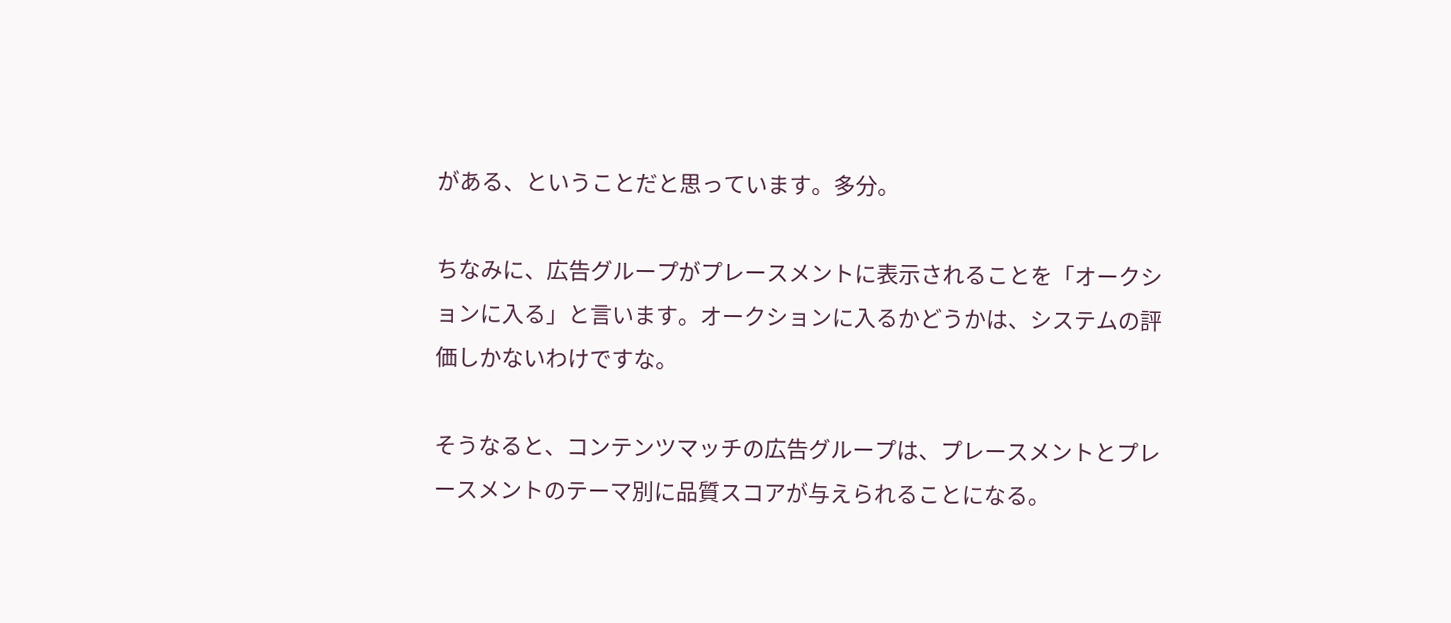がある、ということだと思っています。多分。

ちなみに、広告グループがプレースメントに表示されることを「オークションに入る」と言います。オークションに入るかどうかは、システムの評価しかないわけですな。

そうなると、コンテンツマッチの広告グループは、プレースメントとプレースメントのテーマ別に品質スコアが与えられることになる。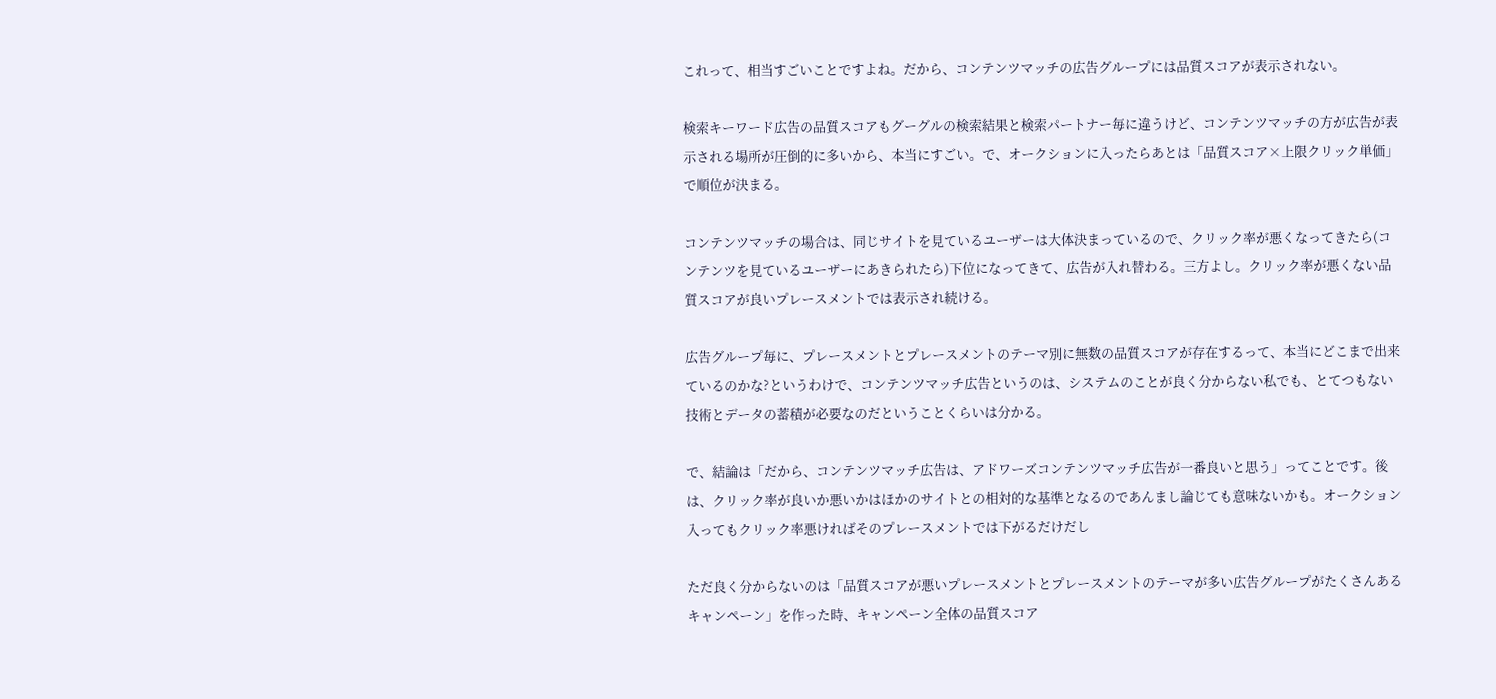これって、相当すごいことですよね。だから、コンテンツマッチの広告グループには品質スコアが表示されない。

検索キーワード広告の品質スコアもグーグルの検索結果と検索パートナー毎に違うけど、コンテンツマッチの方が広告が表示される場所が圧倒的に多いから、本当にすごい。で、オークションに入ったらあとは「品質スコア×上限クリック単価」で順位が決まる。

コンテンツマッチの場合は、同じサイトを見ているユーザーは大体決まっているので、クリック率が悪くなってきたら(コンテンツを見ているユーザーにあきられたら)下位になってきて、広告が入れ替わる。三方よし。クリック率が悪くない品質スコアが良いプレースメントでは表示され続ける。

広告グループ毎に、プレースメントとプレースメントのテーマ別に無数の品質スコアが存在するって、本当にどこまで出来ているのかな?というわけで、コンテンツマッチ広告というのは、システムのことが良く分からない私でも、とてつもない技術とデータの蓄積が必要なのだということくらいは分かる。

で、結論は「だから、コンテンツマッチ広告は、アドワーズコンテンツマッチ広告が一番良いと思う」ってことです。後は、クリック率が良いか悪いかはほかのサイトとの相対的な基準となるのであんまし論じても意味ないかも。オークション入ってもクリック率悪ければそのプレースメントでは下がるだけだし

ただ良く分からないのは「品質スコアが悪いプレースメントとプレースメントのテーマが多い広告グループがたくさんあるキャンペーン」を作った時、キャンペーン全体の品質スコア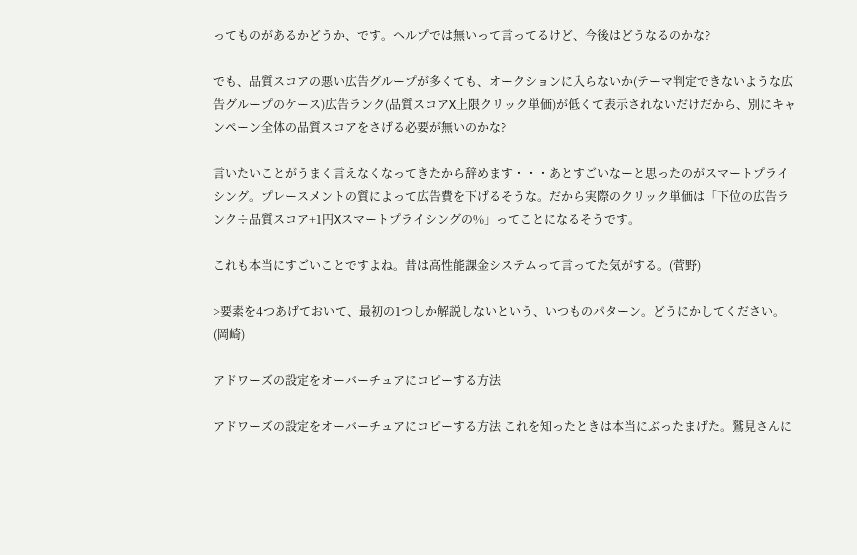ってものがあるかどうか、です。ヘルプでは無いって言ってるけど、今後はどうなるのかな?

でも、品質スコアの悪い広告グループが多くても、オークションに入らないか(テーマ判定できないような広告グループのケース)広告ランク(品質スコアX上限クリック単価)が低くて表示されないだけだから、別にキャンペーン全体の品質スコアをさげる必要が無いのかな?

言いたいことがうまく言えなくなってきたから辞めます・・・あとすごいなーと思ったのがスマートプライシング。プレースメントの質によって広告費を下げるそうな。だから実際のクリック単価は「下位の広告ランク÷品質スコア+1円Xスマートプライシングの%」ってことになるそうです。

これも本当にすごいことですよね。昔は高性能課金システムって言ってた気がする。(菅野)

>要素を4つあげておいて、最初の1つしか解説しないという、いつものパターン。どうにかしてください。(岡崎)

アドワーズの設定をオーバーチュアにコピーする方法

アドワーズの設定をオーバーチュアにコピーする方法 これを知ったときは本当にぶったまげた。鷲見さんに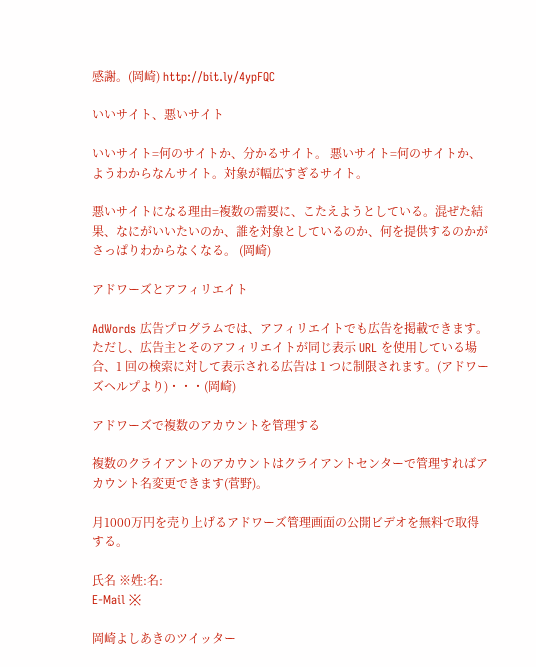感謝。(岡崎) http://bit.ly/4ypFQC

いいサイト、悪いサイト

いいサイト=何のサイトか、分かるサイト。 悪いサイト=何のサイトか、ようわからなんサイト。対象が幅広すぎるサイト。

悪いサイトになる理由=複数の需要に、こたえようとしている。混ぜた結果、なにがいいたいのか、誰を対象としているのか、何を提供するのかがさっぱりわからなくなる。 (岡崎)

アドワーズとアフィリエイト

AdWords 広告プログラムでは、アフィリエイトでも広告を掲載できます。 ただし、広告主とそのアフィリエイトが同じ表示 URL を使用している場合、1 回の検索に対して表示される広告は 1 つに制限されます。(アドワーズヘルプより)・・・(岡崎)

アドワーズで複数のアカウントを管理する

複数のクライアントのアカウントはクライアントセンターで管理すればアカウント名変更できます(菅野)。

月1000万円を売り上げるアドワーズ管理画面の公開ビデオを無料で取得する。

氏名 ※姓:名:
E-Mail ※

岡崎よしあきのツイッター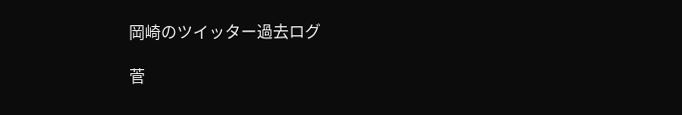岡崎のツイッター過去ログ

菅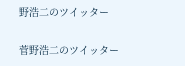野浩二のツイッター

菅野浩二のツイッター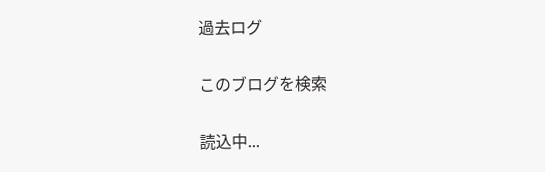過去ログ

このブログを検索

読込中...